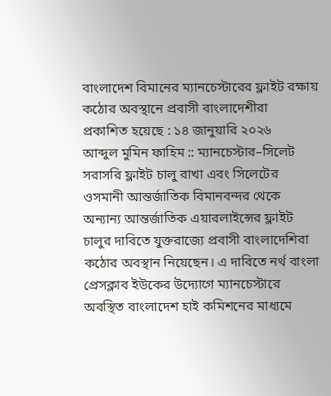বাংলাদেশ বিমানের ম্যানচেস্টারের ফ্লাইট রক্ষায় কঠোর অবস্থানে প্রবাসী বাংলাদেশীরা
প্রকাশিত হয়েছে : ১৪ জানুয়ারি ২০২৬
আব্দুল মুমিন ফাহিম :: ম্যানচেস্টার–সিলেট সরাসরি ফ্লাইট চালু রাখা এবং সিলেটের ওসমানী আন্তর্জাতিক বিমানবন্দর থেকে অন্যান্য আন্তর্জাতিক এয়ারলাইন্সের ফ্লাইট চালুর দাবিতে যুক্তরাজ্যে প্রবাসী বাংলাদেশিরা কঠোর অবস্থান নিয়েছেন। এ দাবিতে নর্থ বাংলা প্রেসক্লাব ইউকের উদ্যোগে ম্যানচেস্টারে অবস্থিত বাংলাদেশ হাই কমিশনের মাধ্যমে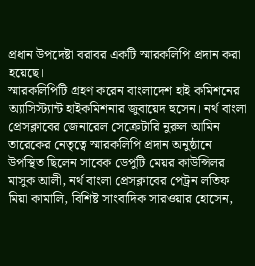প্রধান উপদেষ্টা বরাবর একটি স্মারকলিপি প্রদান করা হয়েছে।
স্মারকলিপিটি গ্রহণ করেন বাংলাদেশ হাই কমিশনের অ্যাসিস্ট্যান্ট হাইকমিশনার জুবায়েদ হুসেন। নর্থ বাংলা প্রেসক্লাবের জেনারেল সেক্রেটারি নুরুল আমিন তারেকের নেতৃত্বে স্মারকলিপি প্রদান অনুষ্ঠানে উপস্থিত ছিলেন সাবেক ডেপুটি মেয়র কাউন্সিলর মাসুক আলী, নর্থ বাংলা প্রেসক্লাবের পেট্রন লতিফ মিয়া কামালি, বিশিষ্ট সাংবাদিক সারওয়ার হোসেন,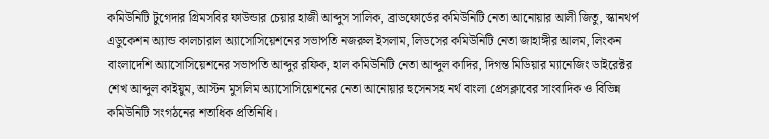কমিউনিটি টুগেদার গ্রিমসবির ফাউন্ডার চেয়ার হাজী আব্দুস সালিক, ব্রাডফোর্ডের কমিউনিটি নেতা আনোয়ার আলী জিতু, স্কানথর্প এডুকেশন অ্যান্ড কালচারাল অ্যাসোসিয়েশনের সভাপতি নজরুল ইসলাম, লিডসের কমিউনিটি নেতা জাহাঙ্গীর আলম, লিংকন বাংলাদেশি অ্যাসোসিয়েশনের সভাপতি আব্দুর রফিক, হাল কমিউনিটি নেতা আব্দুল কাদির, দিগন্ত মিডিয়ার ম্যানেজিং ডাইরেক্টর শেখ আব্দুল কাইয়ুম, আস্টন মুসলিম অ্যাসোসিয়েশনের নেতা আনোয়ার হুসেনসহ নর্থ বাংলা প্রেসক্লাবের সাংবাদিক ও বিভিন্ন কমিউনিটি সংগঠনের শতাধিক প্রতিনিধি।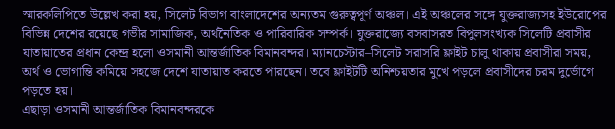স্মারকলিপিতে উল্লেখ করা হয়, সিলেট বিভাগ বাংলাদেশের অন্যতম গুরুত্বপূর্ণ অঞ্চল। এই অঞ্চলের সঙ্গে যুক্তরাজ্যসহ ইউরোপের বিভিন্ন দেশের রয়েছে গভীর সামাজিক, অর্থনৈতিক ও পারিবারিক সম্পর্ক। যুক্তরাজ্যে বসবাসরত বিপুলসংখ্যক সিলেটি প্রবাসীর যাতায়াতের প্রধান কেন্দ্র হলো ওসমানী আন্তর্জাতিক বিমানবন্দর। ম্যানচেস্টার–সিলেট সরাসরি ফ্লাইট চালু থাকায় প্রবাসীরা সময়, অর্থ ও ভোগান্তি কমিয়ে সহজে দেশে যাতায়াত করতে পারছেন। তবে ফ্লাইটটি অনিশ্চয়তার মুখে পড়লে প্রবাসীদের চরম দুর্ভোগে পড়তে হয়।
এছাড়া ওসমানী আন্তর্জাতিক বিমানবন্দরকে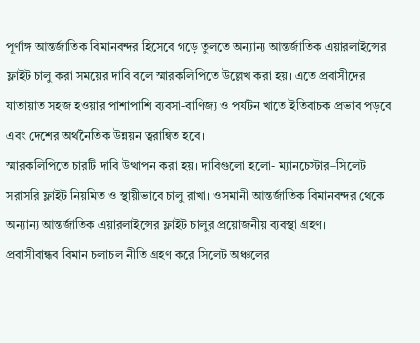পূর্ণাঙ্গ আন্তর্জাতিক বিমানবন্দর হিসেবে গড়ে তুলতে অন্যান্য আন্তর্জাতিক এয়ারলাইন্সের ফ্লাইট চালু করা সময়ের দাবি বলে স্মারকলিপিতে উল্লেখ করা হয়। এতে প্রবাসীদের যাতায়াত সহজ হওয়ার পাশাপাশি ব্যবসা-বাণিজ্য ও পর্যটন খাতে ইতিবাচক প্রভাব পড়বে এবং দেশের অর্থনৈতিক উন্নয়ন ত্বরান্বিত হবে।
স্মারকলিপিতে চারটি দাবি উত্থাপন করা হয়। দাবিগুলো হলো- ম্যানচেস্টার–সিলেট সরাসরি ফ্লাইট নিয়মিত ও স্থায়ীভাবে চালু রাখা। ওসমানী আন্তর্জাতিক বিমানবন্দর থেকে অন্যান্য আন্তর্জাতিক এয়ারলাইন্সের ফ্লাইট চালুর প্রয়োজনীয় ব্যবস্থা গ্রহণ।
প্রবাসীবান্ধব বিমান চলাচল নীতি গ্রহণ করে সিলেট অঞ্চলের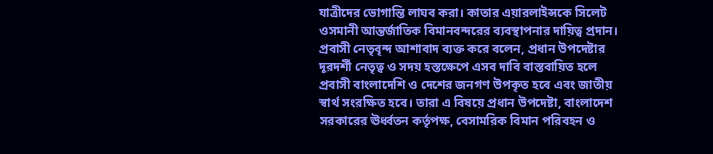যাত্রীদের ভোগান্তি লাঘব করা। কাতার এয়ারলাইন্সকে সিলেট ওসমানী আন্তর্জাতিক বিমানবন্দরের ব্যবস্থাপনার দায়িত্ব প্রদান।
প্রবাসী নেতৃবৃন্দ আশাবাদ ব্যক্ত করে বলেন, প্রধান উপদেষ্টার দূরদর্শী নেতৃত্ব ও সদয় হস্তক্ষেপে এসব দাবি বাস্তবায়িত হলে প্রবাসী বাংলাদেশি ও দেশের জনগণ উপকৃত হবে এবং জাতীয় স্বার্থ সংরক্ষিত হবে। তারা এ বিষয়ে প্রধান উপদেষ্টা, বাংলাদেশ সরকারের ঊর্ধ্বতন কর্তৃপক্ষ, বেসামরিক বিমান পরিবহন ও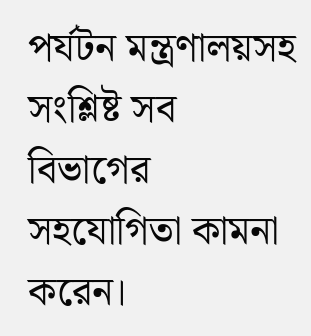পর্যটন মন্ত্রণালয়সহ সংশ্লিষ্ট সব বিভাগের সহযোগিতা কামনা করেন।